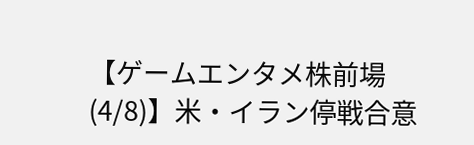【ゲームエンタメ株前場(4/8)】米・イラン停戦合意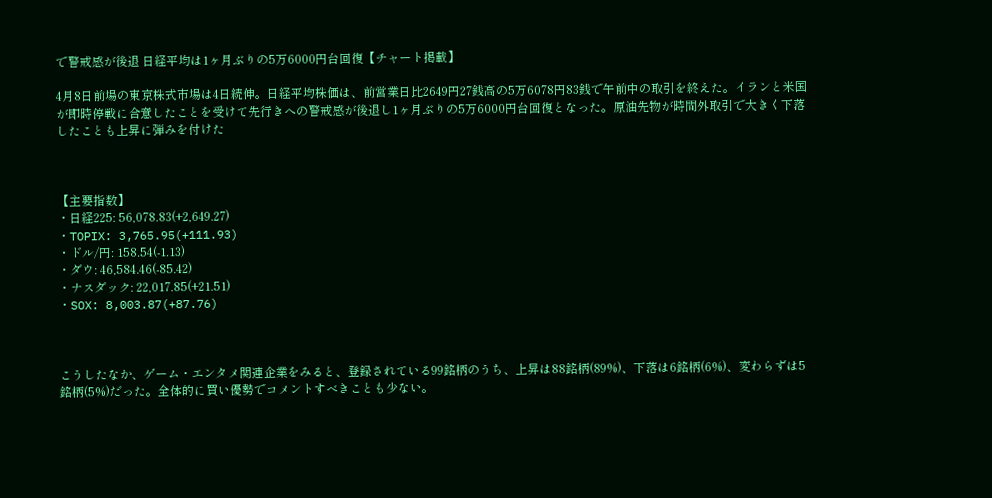で警戒感が後退 日経平均は1ヶ月ぶりの5万6000円台回復【チャート掲載】

4月8日前場の東京株式市場は4日続伸。日経平均株価は、前営業日比2649円27銭高の5万6078円83銭で午前中の取引を終えた。イランと米国が即時停戦に合意したことを受けて先行きへの警戒感が後退し1ヶ月ぶりの5万6000円台回復となった。原油先物が時間外取引で大きく下落したことも上昇に弾みを付けた



【主要指数】
・日経225: 56,078.83(+2,649.27)
・TOPIX: 3,765.95(+111.93)
・ドル/円: 158.54(-1.13)
・ダウ: 46,584.46(-85.42)
・ナスダック: 22,017.85(+21.51)
・SOX: 8,003.87(+87.76)



こうしたなか、ゲーム・エンタメ関連企業をみると、登録されている99銘柄のうち、上昇は88銘柄(89%)、下落は6銘柄(6%)、変わらずは5銘柄(5%)だった。全体的に買い優勢でコメントすべきことも少ない。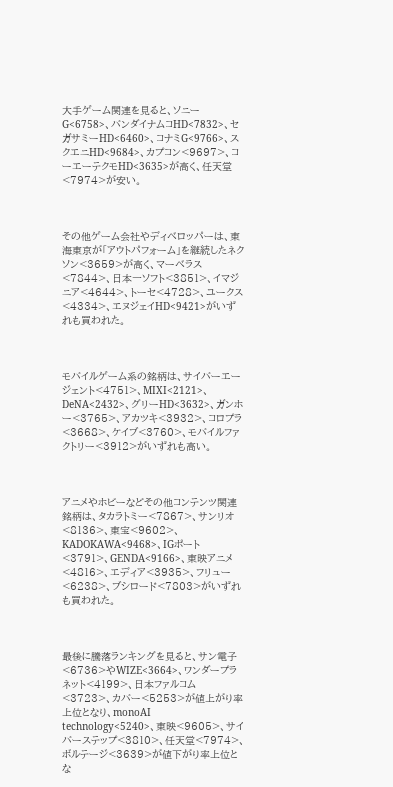大手ゲーム関連を見ると、ソニーG<6758>、バンダイナムコHD<7832>、セガサミーHD<6460>、コナミG<9766>、スクエニHD<9684>、カプコン<9697>、コーエーテクモHD<3635>が高く、任天堂<7974>が安い。



その他ゲーム会社やディベロッパーは、東海東京が「アウトパフォーム」を継続したネクソン<3659>が高く、マーベラス<7844>、日本一ソフト<3851>、イマジニア<4644>、トーセ<4728>、ユークス<4334>、エヌジェイHD<9421>がいずれも買われた。



モバイルゲーム系の銘柄は、サイバーエージェント<4751>、MIXI<2121>、DeNA<2432>、グリーHD<3632>、ガンホー<3765>、アカツキ<3932>、コロプラ<3668>、ケイブ<3760>、モバイルファクトリー<3912>がいずれも高い。



アニメやホビーなどその他コンテンツ関連銘柄は、タカラトミー<7867>、サンリオ<8136>、東宝<9602>、KADOKAWA<9468>、IGポート<3791>、GENDA<9166>、東映アニメ<4816>、エディア<3935>、フリュー<6238>、ブシロード<7803>がいずれも買われた。



最後に騰落ランキングを見ると、サン電子<6736>やWIZE<3664>、ワンダープラネット<4199>、日本ファルコム<3723>、カバー<5253>が値上がり率上位となり、monoAI technology<5240>、東映<9605>、サイバーステップ<3810>、任天堂<7974>、ボルテージ<3639>が値下がり率上位とな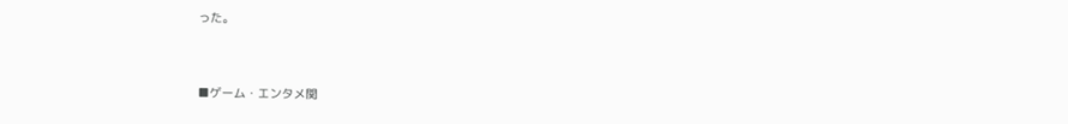った。



■ゲーム・エンタメ関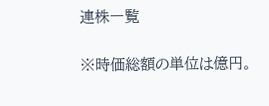連株一覧

※時価総額の単位は億円。